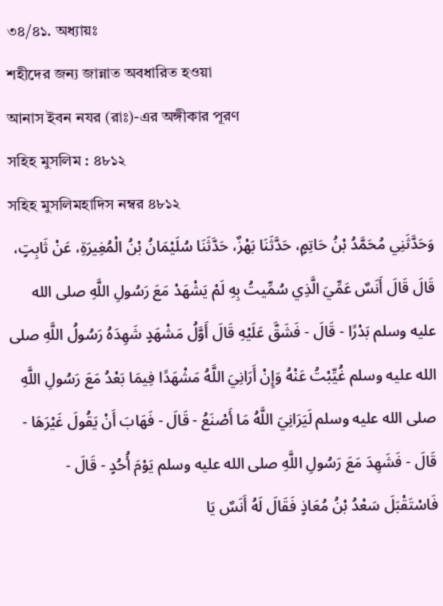৩৪/৪১. অধ্যায়ঃ
শহীদের জন্য জান্নাত অবধারিত হওয়া
আনাস ইবন নযর (রাঃ)-এর অঙ্গীকার পূরণ
সহিহ মুসলিম : ৪৮১২
সহিহ মুসলিমহাদিস নম্বর ৪৮১২
وَحَدَّثَنِي مُحَمَّدُ بْنُ حَاتِمٍ، حَدَّثَنَا بَهْزٌ، حَدَّثَنَا سُلَيْمَانُ بْنُ الْمُغِيرَةِ، عَنْ ثَابِتٍ، قَالَ قَالَ أَنَسٌ عَمِّيَ الَّذِي سُمِّيتُ بِهِ لَمْ يَشْهَدْ مَعَ رَسُولِ اللَّهِ صلى الله عليه وسلم بَدْرًا - قَالَ - فَشَقَّ عَلَيْهِ قَالَ أَوَّلُ مَشْهَدٍ شَهِدَهُ رَسُولُ اللَّهِ صلى الله عليه وسلم غُيِّبْتُ عَنْهُ وَإِنْ أَرَانِيَ اللَّهُ مَشْهَدًا فِيمَا بَعْدُ مَعَ رَسُولِ اللَّهِ صلى الله عليه وسلم لَيَرَانِيَ اللَّهُ مَا أَصْنَعُ - قَالَ - فَهَابَ أَنْ يَقُولَ غَيْرَهَا - قَالَ - فَشَهِدَ مَعَ رَسُولِ اللَّهِ صلى الله عليه وسلم يَوْمَ أُحُدٍ - قَالَ - فَاسْتَقْبَلَ سَعْدُ بْنُ مُعَاذٍ فَقَالَ لَهُ أَنَسٌ يَا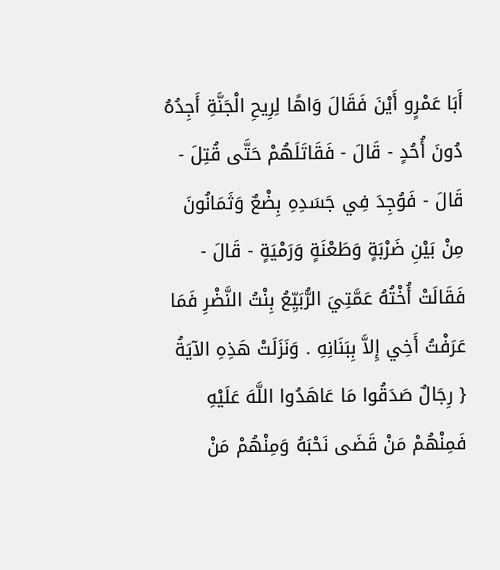أَبَا عَمْرٍو أَيْنَ فَقَالَ وَاهًا لِرِيحِ الْجَنَّةِ أَجِدُهُ دُونَ أُحُدٍ - قَالَ - فَقَاتَلَهُمْ حَتَّى قُتِلَ - قَالَ - فَوُجِدَ فِي جَسَدِهِ بِضْعٌ وَثَمَانُونَ مِنْ بَيْنِ ضَرْبَةٍ وَطَعْنَةٍ وَرَمْيَةٍ - قَالَ - فَقَالَتْ أُخْتُهُ عَمَّتِيَ الرُّبَيِّعُ بِنْتُ النَّضْرِ فَمَا عَرَفْتُ أَخِي إِلاَّ بِبَنَانِهِ . وَنَزَلَتْ هَذِهِ الآيَةُ { رِجَالٌ صَدَقُوا مَا عَاهَدُوا اللَّهَ عَلَيْهِ فَمِنْهُمْ مَنْ قَضَى نَحْبَهُ وَمِنْهُمْ مَنْ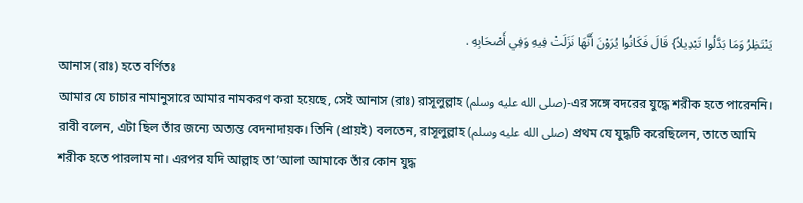يَنْتَظِرُ وَمَا بَدَّلُوا تَبْدِيلاً} قَالَ فَكَانُوا يُرَوْنَ أَنَّهَا نَزَلَتْ فِيهِ وَفِي أَصْحَابِهِ .
আনাস (রাঃ) হতে বর্ণিতঃ
আমার যে চাচার নামানুসারে আমার নামকরণ করা হয়েছে, সেই আনাস (রাঃ) রাসূলুল্লাহ (صلى الله عليه وسلم)-এর সঙ্গে বদরের যুদ্ধে শরীক হতে পারেননি। রাবী বলেন, এটা ছিল তাঁর জন্যে অত্যন্ত বেদনাদায়ক। তিনি (প্রায়ই) বলতেন, রাসূলুল্লাহ (صلى الله عليه وسلم) প্রথম যে যুদ্ধটি করেছিলেন, তাতে আমি শরীক হতে পারলাম না। এরপর যদি আল্লাহ তা’আলা আমাকে তাঁর কোন যুদ্ধ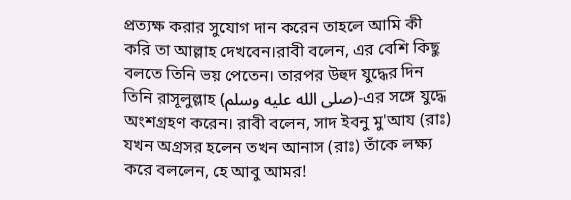প্রত্যক্ষ করার সুযোগ দান করেন তাহলে আমি কী করি তা আল্লাহ দেখবেন।রাবী বলেন, এর বেশি কিছু বলতে তিনি ভয় পেতেন। তারপর উহুদ যুদ্ধের দিন তিনি রাসূলুল্লাহ (صلى الله عليه وسلم)-এর সঙ্গে যুদ্ধে অংশগ্রহণ করেন। রাবী বলেন, সাদ ইবনু মু'আয (রাঃ) যখন অগ্রসর হলেন তখন আনাস (রাঃ) তাঁকে লক্ষ্য করে বললেন, হে আবু আমর!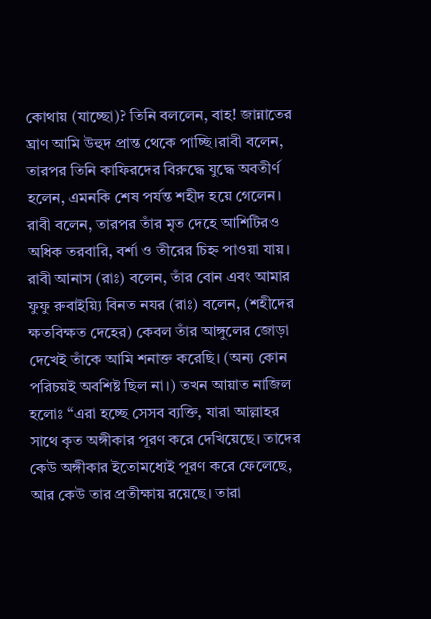কোথায় (যাচ্ছো)? তিনি বললেন, বাহ! জান্নাতের ঘ্রাণ আমি উহুদ প্রান্ত থেকে পাচ্ছি।রাবী বলেন, তারপর তিনি কাফিরদের বিরুদ্ধে যুদ্ধে অবতীর্ণ হলেন, এমনকি শেষ পর্যন্ত শহীদ হয়ে গেলেন। রাবী বলেন, তারপর তাঁর মৃত দেহে আশিটিরও অধিক তরবারি, বর্শা ও তীরের চিহ্ন পাওয়া যায়। রাবী আনাস (রাঃ) বলেন, তাঁর বোন এবং আমার ফুফু রুবাইয়্যি বিনত নযর (রাঃ) বলেন, (শহীদের ক্ষতবিক্ষত দেহের) কেবল তাঁর আঙ্গুলের জোড়া দেখেই তাঁকে আমি শনাক্ত করেছি। (অন্য কোন পরিচয়ই অবশিষ্ট ছিল না।) তখন আয়াত নাজিল হলোঃ “এরা হচ্ছে সেসব ব্যক্তি, যারা আল্লাহর সাথে কৃত অঙ্গীকার পূরণ করে দেখিয়েছে। তাদের কেউ অঙ্গীকার ইতোমধ্যেই পূরণ করে ফেলেছে, আর কেউ তার প্রতীক্ষায় রয়েছে। তারা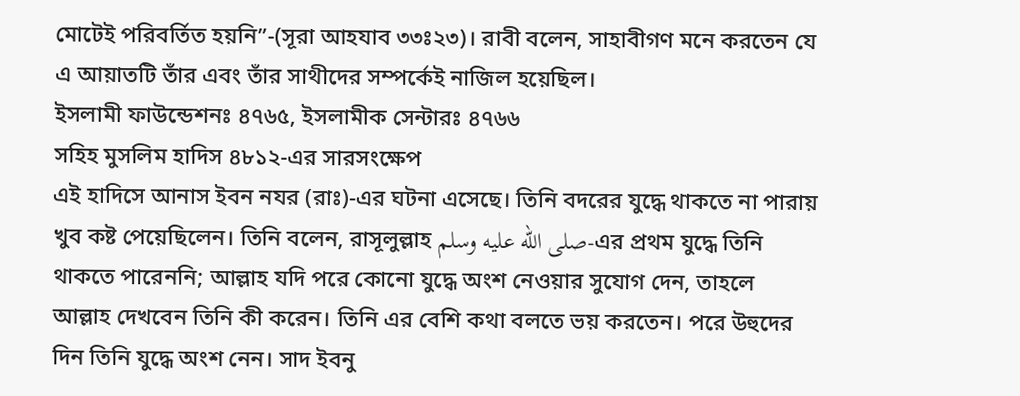মোটেই পরিবর্তিত হয়নি”-(সূরা আহযাব ৩৩ঃ২৩)। রাবী বলেন, সাহাবীগণ মনে করতেন যে এ আয়াতটি তাঁর এবং তাঁর সাথীদের সম্পর্কেই নাজিল হয়েছিল।
ইসলামী ফাউন্ডেশনঃ ৪৭৬৫, ইসলামীক সেন্টারঃ ৪৭৬৬
সহিহ মুসলিম হাদিস ৪৮১২-এর সারসংক্ষেপ
এই হাদিসে আনাস ইবন নযর (রাঃ)-এর ঘটনা এসেছে। তিনি বদরের যুদ্ধে থাকতে না পারায় খুব কষ্ট পেয়েছিলেন। তিনি বলেন, রাসূলুল্লাহ صلى الله عليه وسلم-এর প্রথম যুদ্ধে তিনি থাকতে পারেননি; আল্লাহ যদি পরে কোনো যুদ্ধে অংশ নেওয়ার সুযোগ দেন, তাহলে আল্লাহ দেখবেন তিনি কী করেন। তিনি এর বেশি কথা বলতে ভয় করতেন। পরে উহুদের দিন তিনি যুদ্ধে অংশ নেন। সাদ ইবনু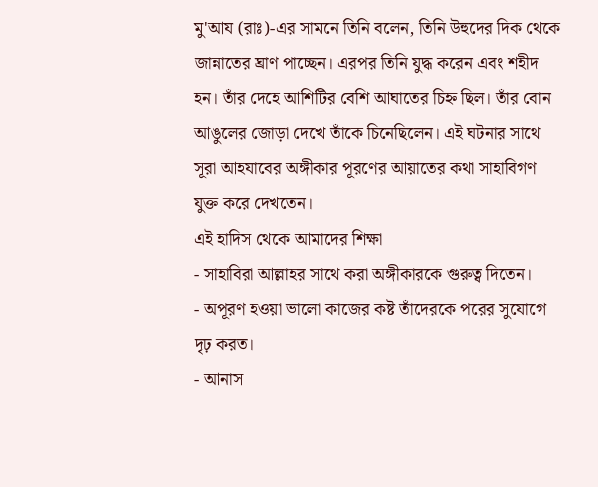মু'আয (রাঃ)-এর সামনে তিনি বলেন, তিনি উহুদের দিক থেকে জান্নাতের ঘ্রাণ পাচ্ছেন। এরপর তিনি যুদ্ধ করেন এবং শহীদ হন। তাঁর দেহে আশিটির বেশি আঘাতের চিহ্ন ছিল। তাঁর বোন আঙুলের জোড়া দেখে তাঁকে চিনেছিলেন। এই ঘটনার সাথে সূরা আহযাবের অঙ্গীকার পূরণের আয়াতের কথা সাহাবিগণ যুক্ত করে দেখতেন।
এই হাদিস থেকে আমাদের শিক্ষা
- সাহাবিরা আল্লাহর সাথে করা অঙ্গীকারকে গুরুত্ব দিতেন।
- অপূরণ হওয়া ভালো কাজের কষ্ট তাঁদেরকে পরের সুযোগে দৃঢ় করত।
- আনাস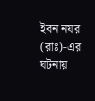ইবন নযর (রাঃ)-এর ঘটনায়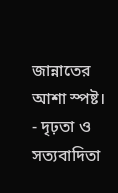জান্নাতের আশা স্পষ্ট।
- দৃঢ়তা ও সত্যবাদিতা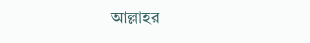আল্লাহর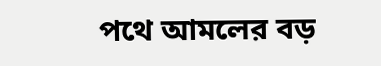পথে আমলের বড়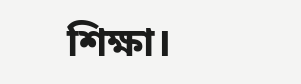শিক্ষা।